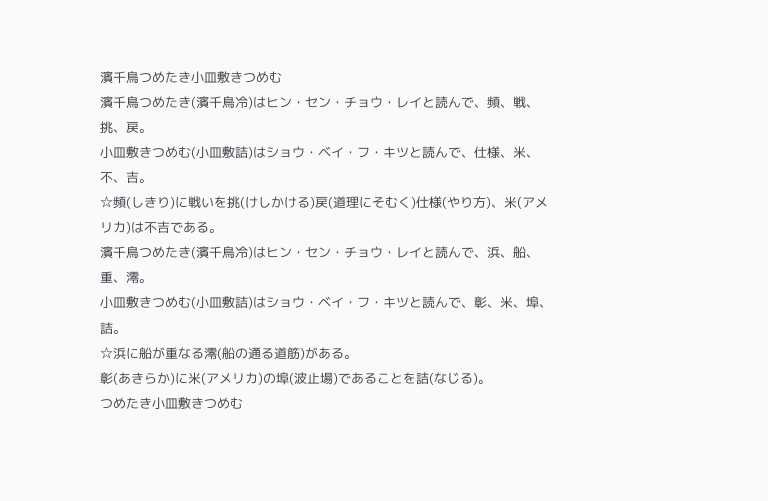濱千鳥つめたき小皿敷きつめむ
濱千鳥つめたき(濱千鳥冷)はヒン・セン・チョウ・レイと読んで、頻、戦、挑、戻。
小皿敷きつめむ(小皿敷詰)はショウ・ベイ・フ・キツと読んで、仕様、米、不、吉。
☆頻(しきり)に戦いを挑(けしかける)戻(道理にそむく)仕様(やり方)、米(アメリカ)は不吉である。
濱千鳥つめたき(濱千鳥冷)はヒン・セン・チョウ・レイと読んで、浜、船、重、澪。
小皿敷きつめむ(小皿敷詰)はショウ・ベイ・フ・キツと読んで、彰、米、埠、詰。
☆浜に船が重なる澪(船の通る道筋)がある。
彰(あきらか)に米(アメリカ)の埠(波止場)であることを詰(なじる)。
つめたき小皿敷きつめむ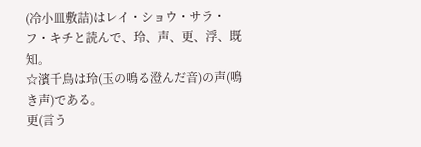(冷小皿敷詰)はレイ・ショウ・サラ・フ・キチと読んで、玲、声、更、浮、既知。
☆濱千鳥は玲(玉の鳴る澄んだ音)の声(鳴き声)である。
更(言う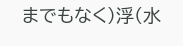までもなく)浮(水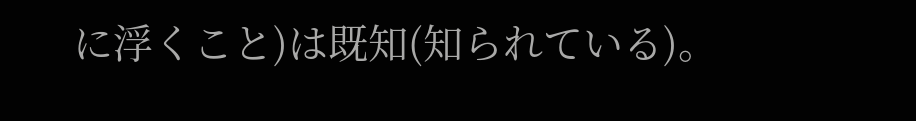に浮くこと)は既知(知られている)。